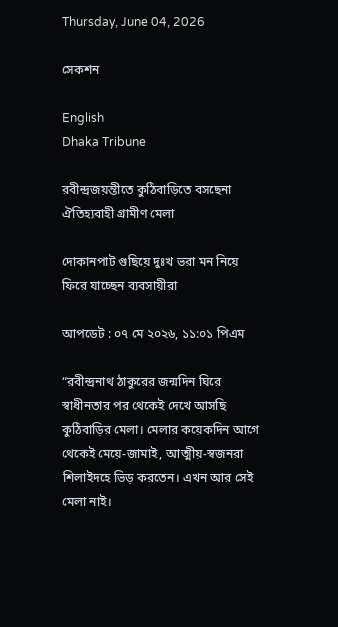Thursday, June 04, 2026

সেকশন

English
Dhaka Tribune

রবীন্দ্রজয়ন্তীতে কুঠিবাড়িতে বসছেনা ঐতিহ্যবাহী গ্রামীণ মেলা

দোকানপাট গুছিয়ে দুঃখ ভরা মন নিয়ে ফিরে যাচ্ছেন ব্যবসায়ীরা

আপডেট : ০৭ মে ২০২৬, ১১:০১ পিএম

“রবীন্দ্রনাথ ঠাকুরের জন্মদিন ঘিরে স্বাধীনতার পর থেকেই দেখে আসছি কুঠিবাড়ির মেলা। মেলার কয়েকদিন আগে থেকেই মেয়ে-জামাই, আত্মীয়-স্বজনরা শিলাইদহে ভিড় করতেন। এখন আর সেই মেলা নাই।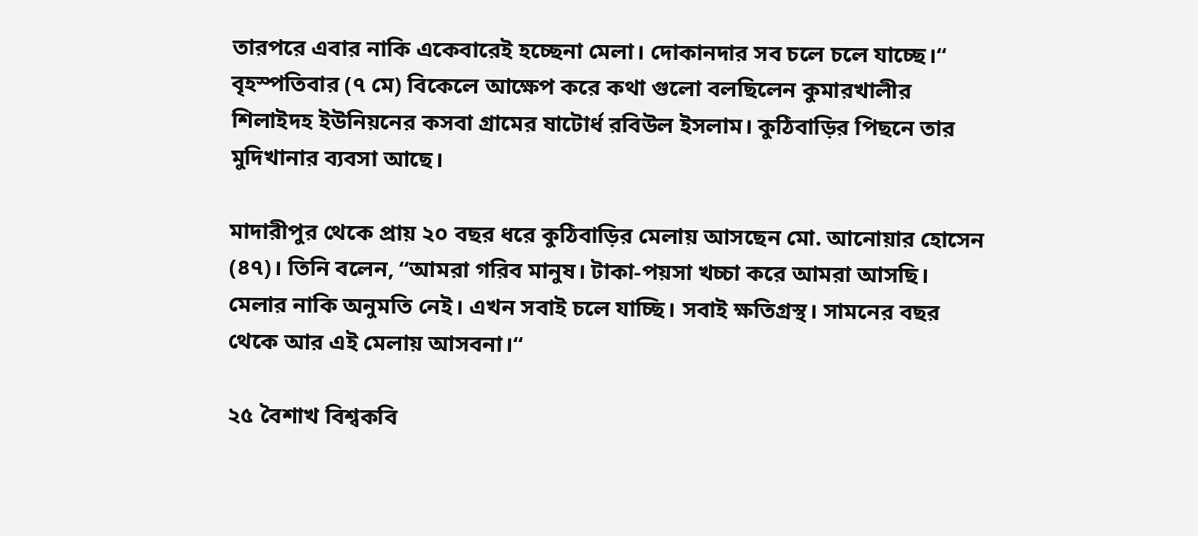তারপরে এবার নাকি একেবারেই হচ্ছেনা মেলা। দোকানদার সব চলে চলে যাচ্ছে।“ বৃহস্পতিবার (৭ মে) বিকেলে আক্ষেপ করে কথা গুলো বলছিলেন কুমারখালীর শিলাইদহ ইউনিয়নের কসবা গ্রামের ষাটোর্ধ রবিউল ইসলাম। কুঠিবাড়ির পিছনে তার মুদিখানার ব্যবসা আছে।

মাদারীপুর থেকে প্রায় ২০ বছর ধরে কুঠিবাড়ির মেলায় আসছেন মো. আনোয়ার হোসেন (৪৭)। তিনি বলেন, “আমরা গরিব মানুষ। টাকা-পয়সা খচ্চা করে আমরা আসছি। মেলার নাকি অনুমতি নেই। এখন সবাই চলে যাচ্ছি। সবাই ক্ষতিগ্রস্থ। সামনের বছর থেকে আর এই মেলায় আসবনা।“

২৫ বৈশাখ বিশ্বকবি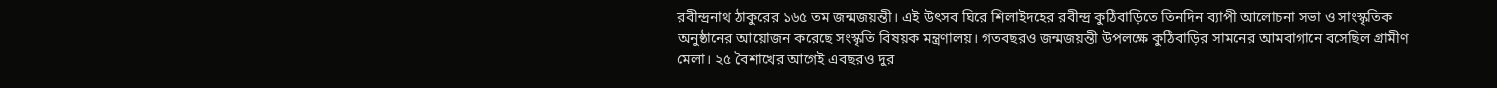রবীন্দ্রনাথ ঠাকুরের ১৬৫ তম জন্মজয়ন্তী। এই উৎসব ঘিরে শিলাইদহের রবীন্দ্র কুঠিবাড়িতে তিনদিন ব্যাপী আলোচনা সভা ও সাংস্কৃতিক অনুষ্ঠানের আয়োজন করেছে সংস্কৃতি বিষয়ক মন্ত্রণালয়। গতবছরও জন্মজয়ন্তী উপলক্ষে কুঠিবাড়ির সামনের আমবাগানে বসেছিল গ্রামীণ মেলা। ২৫ বৈশাখের আগেই এবছরও দুর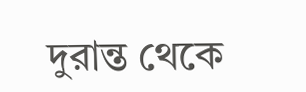দুরান্ত থেকে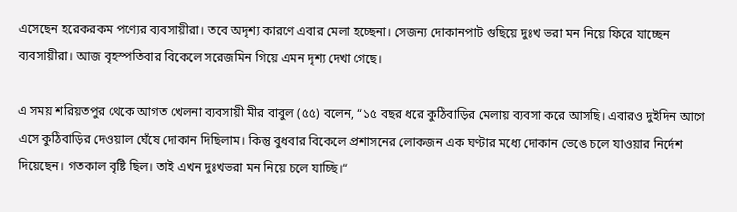এসেছেন হরেকরকম পণ্যের ব্যবসায়ীরা। তবে অদৃশ্য কারণে এবার মেলা হচ্ছেনা। সেজন্য দোকানপাট গুছিয়ে দুঃখ ভরা মন নিয়ে ফিরে যাচ্ছেন ব্যবসায়ীরা। আজ বৃহস্পতিবার বিকেলে সরেজমিন গিয়ে এমন দৃশ্য দেখা গেছে।

এ সময় শরিয়তপুর থেকে আগত খেলনা ব্যবসায়ী মীর বাবুল (৫৫) বলেন, “১৫ বছর ধরে কুঠিবাড়ির মেলায় ব্যবসা করে আসছি। এবারও দুইদিন আগে এসে কুঠিবাড়ির দেওয়াল ঘেঁষে দোকান দিছিলাম। কিন্তু বুধবার বিকেলে প্রশাসনের লোকজন এক ঘণ্টার মধ্যে দোকান ভেঙে চলে যাওয়ার নির্দেশ দিয়েছেন। গতকাল বৃষ্টি ছিল। তাই এখন দুঃখভরা মন নিয়ে চলে যাচ্ছি।“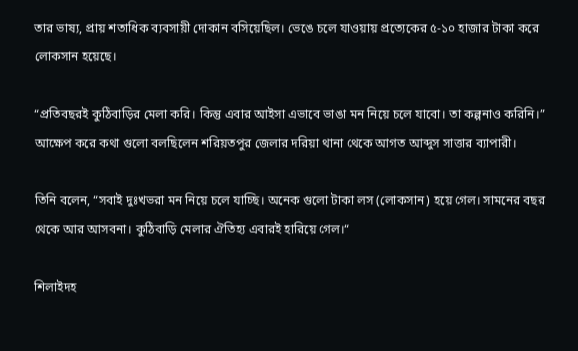তার ভাষ্য, প্রায় শতাধিক ব্যবসায়ী দোকান বসিয়েছিল। ভেঙে চলে যাওয়ায় প্রত্যেকের ৫-১০ হাজার টাকা করে লোকসান হয়েছে।

“প্রতিবছরই কুঠিবাড়ির মেলা করি। কিন্তু এবার আইসা এভাবে ভাঙা মন নিয়ে চলে যাবো। তা কল্পনাও করিনি।” আক্ষেপ করে কথা গুলো বলছিলেন শরিয়তপুর জেলার দরিয়া থানা থেকে আগত আব্দুস সাত্তার ব্যাপারী।

তিনি বলেন, “সবাই দুঃখভরা মন নিয়ে চলে যাচ্ছি। অনেক গুলো টাকা লস (লোকসান) হয়ে গেল। সামনের বছর থেকে আর আসবনা। কুঠিবাড়ি মেলার ঐতিহ্য এবারই হারিয়ে গেল।“

শিলাইদহ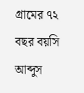গ্রামের ৭২ বছর বয়সি আব্দুস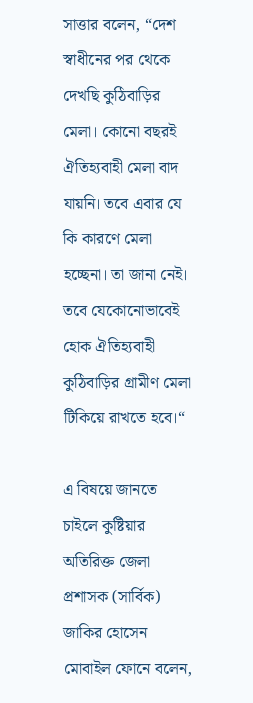সাত্তার বলেন, “দেশ স্বাধীনের পর থেকে দেখছি কুঠিবাড়ির মেলা। কোনো বছরই ঐতিহ্যবাহী মেলা বাদ যায়নি। তবে এবার যে কি কারণে মেলা হচ্ছেনা। তা জানা নেই। তবে যেকোনোভাবেই হোক ঐতিহ্যবাহী কুঠিবাড়ির গ্রামীণ মেলা টিকিয়ে রাখতে হবে।“

এ বিষয়ে জানতে চাইলে কুষ্টিয়ার অতিরিক্ত জেলা প্রশাসক (সার্বিক) জাকির হোসেন মোবাইল ফোনে বলেন,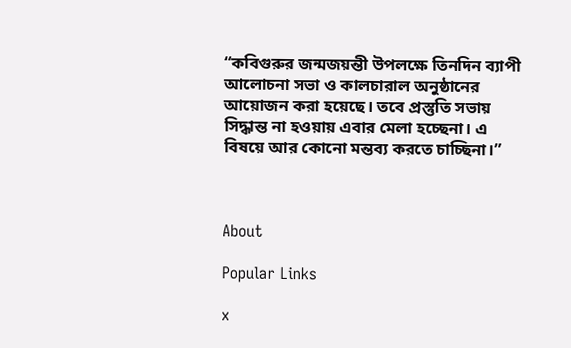“কবিগুরুর জন্মজয়ন্তী উপলক্ষে তিনদিন ব্যাপী আলোচনা সভা ও কালচারাল অনুষ্ঠানের আয়োজন করা হয়েছে। তবে প্রস্তুতি সভায় সিদ্ধান্ত না হওয়ায় এবার মেলা হচ্ছেনা। এ বিষয়ে আর কোনো মন্তব্য করতে চাচ্ছিনা।”



About

Popular Links

x